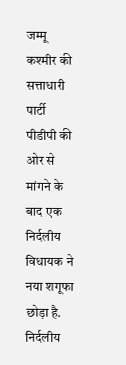जम्मू कश्मीर की सत्ताधारी पार्टी पीडीपी की ओर से मांगने के बाद एक निर्दलीय विधायक ने नया शगूफा छोड़ा है. निर्दलीय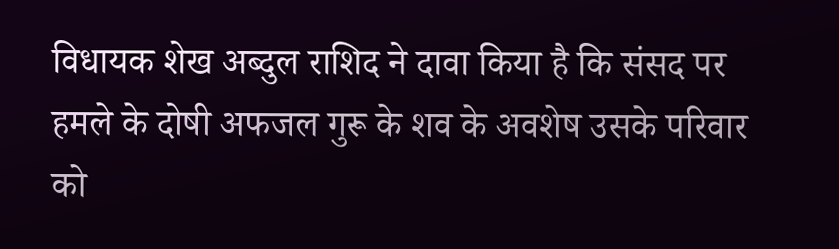विधायक शेख अब्दुल राशिद ने दावा किया है कि संसद पर हमले के दोषी अफजल गुरू के शव के अवशेष उसके परिवार को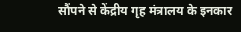सौंपने से केंद्रीय गृह मंत्रालय के इनकार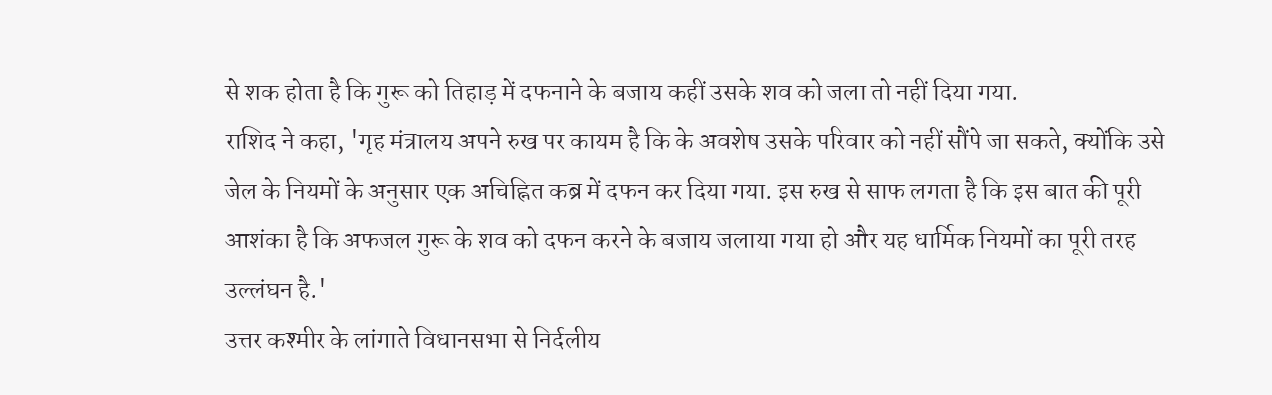से शक होता है कि गुरू को तिहाड़ में दफनाने के बजाय कहीं उसके शव को जला तो नहीं दिया गया.
राशिद ने कहा, 'गृह मंत्रालय अपने रुख पर कायम है कि के अवशेष उसके परिवार को नहीं सौंपे जा सकते, क्योंकि उसे जेल के नियमों के अनुसार एक अचिह्नित कब्र में दफन कर दिया गया. इस रुख से साफ लगता है कि इस बात की पूरी आशंका है कि अफजल गुरू के शव को दफन करने के बजाय जलाया गया हो और यह धार्मिक नियमों का पूरी तरह उल्लंघन है.'
उत्तर कश्मीर के लांगाते विधानसभा से निर्दलीय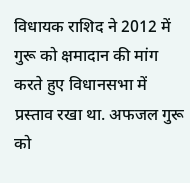विधायक राशिद ने 2012 में गुरू को क्षमादान की मांग करते हुए विधानसभा में प्रस्ताव रखा था. अफजल गुरू को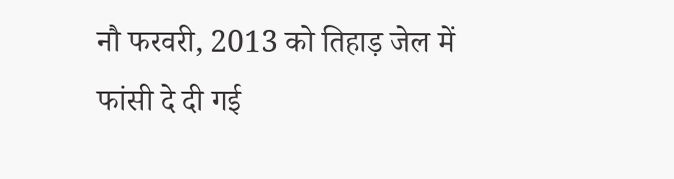नौ फरवरी, 2013 को तिहाड़ जेल में फांसी दे दी गई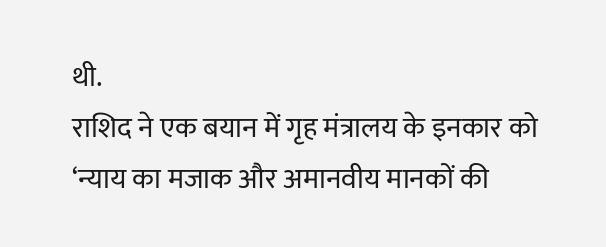थी.
राशिद ने एक बयान में गृह मंत्रालय के इनकार को ‘न्याय का मजाक और अमानवीय मानकों की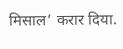मिसाल’ करार दिया.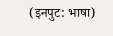(इनपुट: भाषा)